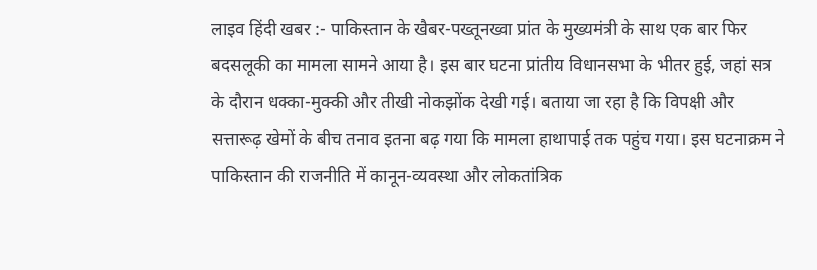लाइव हिंदी खबर :- पाकिस्तान के खैबर-पख्तूनख्वा प्रांत के मुख्यमंत्री के साथ एक बार फिर बदसलूकी का मामला सामने आया है। इस बार घटना प्रांतीय विधानसभा के भीतर हुई, जहां सत्र के दौरान धक्का-मुक्की और तीखी नोकझोंक देखी गई। बताया जा रहा है कि विपक्षी और सत्तारूढ़ खेमों के बीच तनाव इतना बढ़ गया कि मामला हाथापाई तक पहुंच गया। इस घटनाक्रम ने पाकिस्तान की राजनीति में कानून-व्यवस्था और लोकतांत्रिक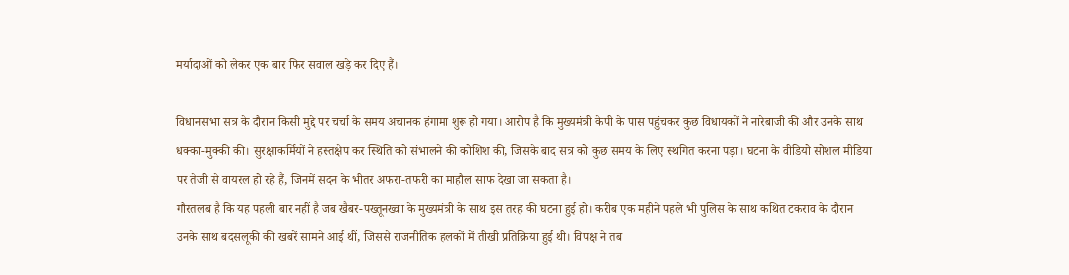मर्यादाओं को लेकर एक बार फिर सवाल खड़े कर दिए हैं।

विधानसभा सत्र के दौरान किसी मुद्दे पर चर्चा के समय अचानक हंगामा शुरू हो गया। आरोप है कि मुख्यमंत्री केपी के पास पहुंचकर कुछ विधायकों ने नारेबाजी की और उनके साथ धक्का-मुक्की की। सुरक्षाकर्मियों ने हस्तक्षेप कर स्थिति को संभालने की कोशिश की, जिसके बाद सत्र को कुछ समय के लिए स्थगित करना पड़ा। घटना के वीडियो सोशल मीडिया पर तेजी से वायरल हो रहे हैं, जिनमें सदन के भीतर अफरा-तफरी का माहौल साफ देखा जा सकता है।
गौरतलब है कि यह पहली बार नहीं है जब खैबर-पख्तूनख्वा के मुख्यमंत्री के साथ इस तरह की घटना हुई हो। करीब एक महीने पहले भी पुलिस के साथ कथित टकराव के दौरान उनके साथ बदसलूकी की खबरें सामने आई थीं, जिससे राजनीतिक हलकों में तीखी प्रतिक्रिया हुई थी। विपक्ष ने तब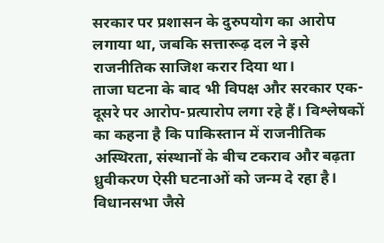सरकार पर प्रशासन के दुरुपयोग का आरोप लगाया था, जबकि सत्तारूढ़ दल ने इसे राजनीतिक साजिश करार दिया था।
ताजा घटना के बाद भी विपक्ष और सरकार एक-दूसरे पर आरोप-प्रत्यारोप लगा रहे हैं। विश्लेषकों का कहना है कि पाकिस्तान में राजनीतिक अस्थिरता, संस्थानों के बीच टकराव और बढ़ता ध्रुवीकरण ऐसी घटनाओं को जन्म दे रहा है। विधानसभा जैसे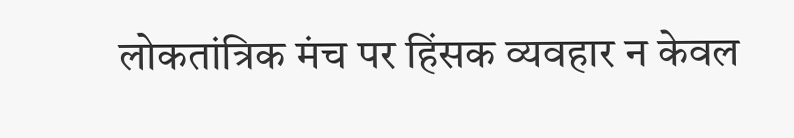लोकतांत्रिक मंच पर हिंसक व्यवहार न केवल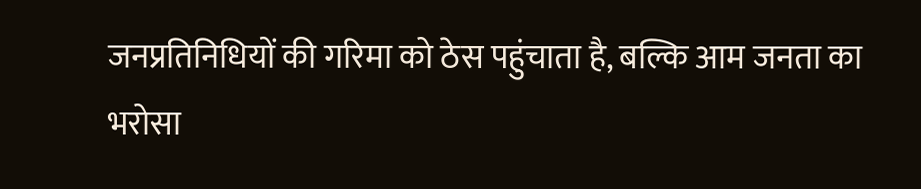जनप्रतिनिधियों की गरिमा को ठेस पहुंचाता है, बल्कि आम जनता का भरोसा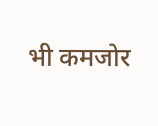भी कमजोर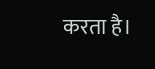करता है।